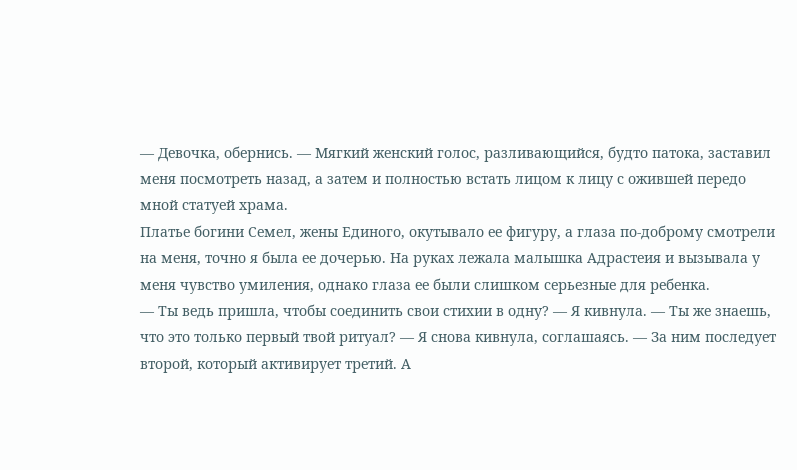— Девочка, обернись. — Мягкий женский голос, разливающийся, будто патока, заставил меня посмотреть назад, а затем и полностью встать лицом к лицу с ожившей передо мной статуей храма.
Платье богини Семел, жены Единого, окутывало ее фигуру, а глаза по-доброму смотрели на меня, точно я была ее дочерью. На руках лежала малышка Адрастеия и вызывала у меня чувство умиления, однако глаза ее были слишком серьезные для ребенка.
— Ты ведь пришла, чтобы соединить свои стихии в одну? — Я кивнула. — Ты же знаешь, что это только первый твой ритуал? — Я снова кивнула, соглашаясь. — За ним последует второй, который активирует третий. А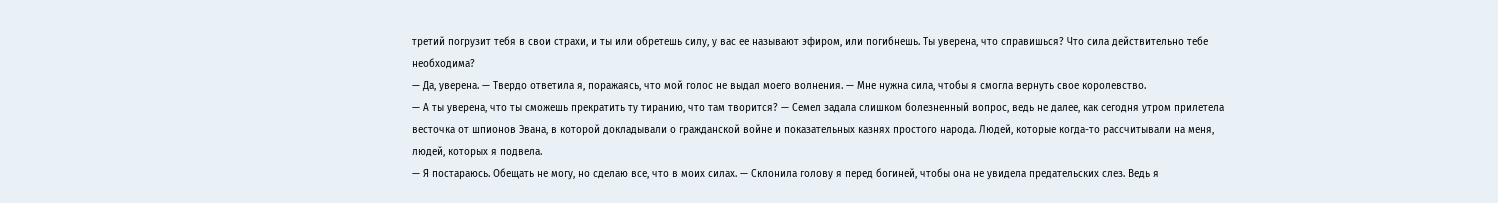третий погрузит тебя в свои страхи, и ты или обретешь силу, у вас ее называют эфиром, или погибнешь. Ты уверена, что справишься? Что сила действительно тебе необходима?
— Да, уверена. — Твердо ответила я, поражаясь, что мой голос не выдал моего волнения. — Мне нужна сила, чтобы я смогла вернуть свое королевство.
— А ты уверена, что ты сможешь прекратить ту тиранию, что там творится? — Семел задала слишком болезненный вопрос, ведь не далее, как сегодня утром прилетела весточка от шпионов Эвана, в которой докладывали о гражданской войне и показательных казнях простого народа. Людей, которые когда-то рассчитывали на меня, людей, которых я подвела.
— Я постараюсь. Обещать не могу, но сделаю все, что в моих силах. — Склонила голову я перед богиней, чтобы она не увидела предательских слез. Ведь я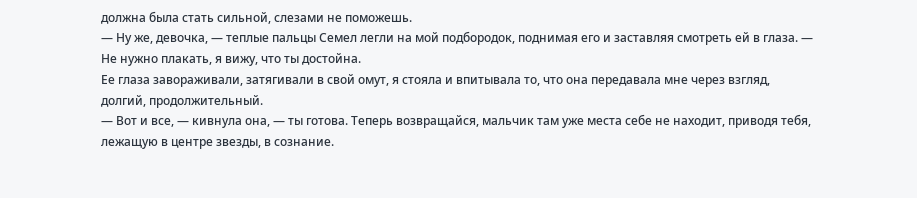должна была стать сильной, слезами не поможешь.
— Ну же, девочка, — теплые пальцы Семел легли на мой подбородок, поднимая его и заставляя смотреть ей в глаза. — Не нужно плакать, я вижу, что ты достойна.
Ее глаза завораживали, затягивали в свой омут, я стояла и впитывала то, что она передавала мне через взгляд, долгий, продолжительный.
— Вот и все, — кивнула она, — ты готова. Теперь возвращайся, мальчик там уже места себе не находит, приводя тебя, лежащую в центре звезды, в сознание.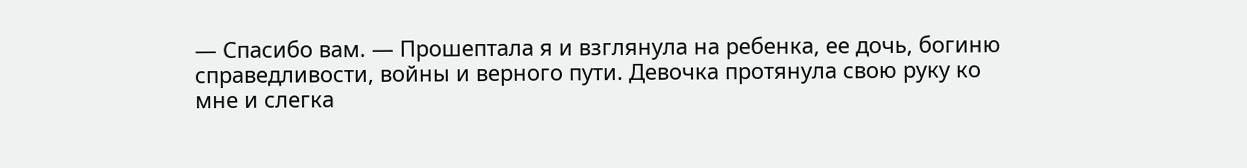— Спасибо вам. — Прошептала я и взглянула на ребенка, ее дочь, богиню справедливости, войны и верного пути. Девочка протянула свою руку ко мне и слегка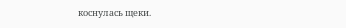коснулась щеки.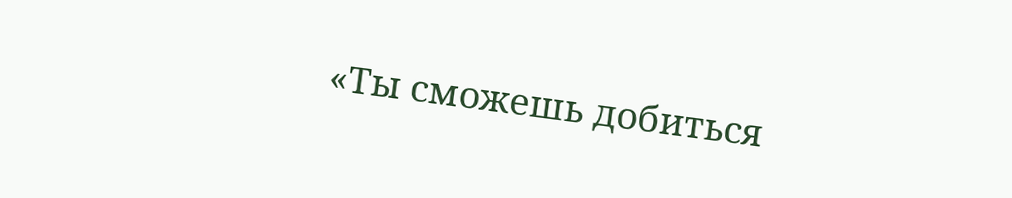«Ты сможешь добиться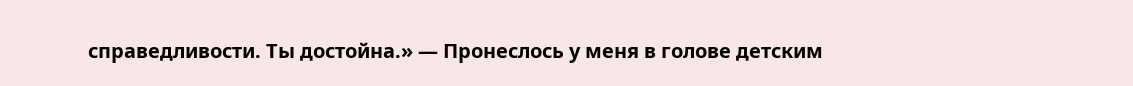справедливости. Ты достойна.» — Пронеслось у меня в голове детским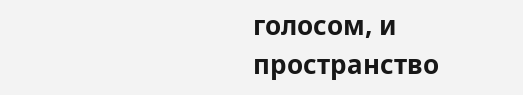голосом, и пространство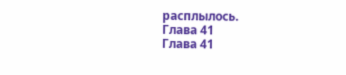расплылось.
Глава 41
Глава 41